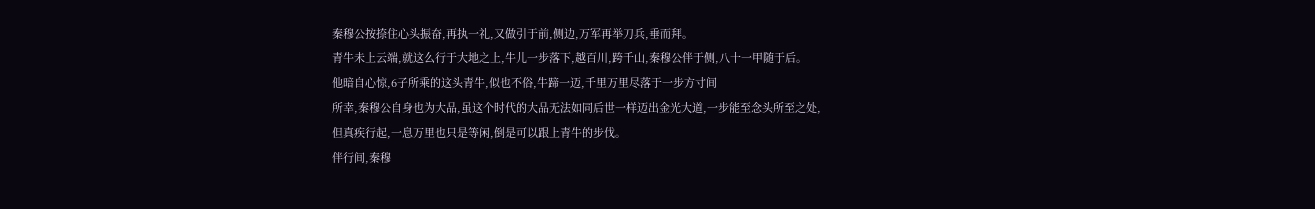秦穆公按捺住心头振奋,再执一礼,又做引于前,侧边,万军再举刀兵,垂而拜。
青牛未上云端,就这么行于大地之上,牛儿一步落下,越百川,跨千山,秦穆公伴于侧,八十一甲随于后。
他暗自心惊,6子所乘的这头青牛,似也不俗,牛蹄一迈,千里万里尽落于一步方寸间
所幸,秦穆公自身也为大品,虽这个时代的大品无法如同后世一样迈出金光大道,一步能至念头所至之处,
但真疾行起,一息万里也只是等闲,倒是可以跟上青牛的步伐。
伴行间,秦穆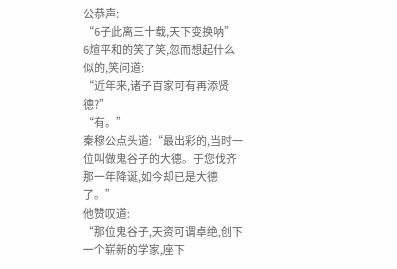公恭声:
“6子此离三十载,天下变换呐”
6煊平和的笑了笑,忽而想起什么似的,笑问道:
“近年来,诸子百家可有再添贤德?”
“有。”
秦穆公点头道:“最出彩的,当时一位叫做鬼谷子的大德。于您伐齐那一年降诞,如今却已是大德了。”
他赞叹道:
“那位鬼谷子,天资可谓卓绝,创下一个崭新的学家,座下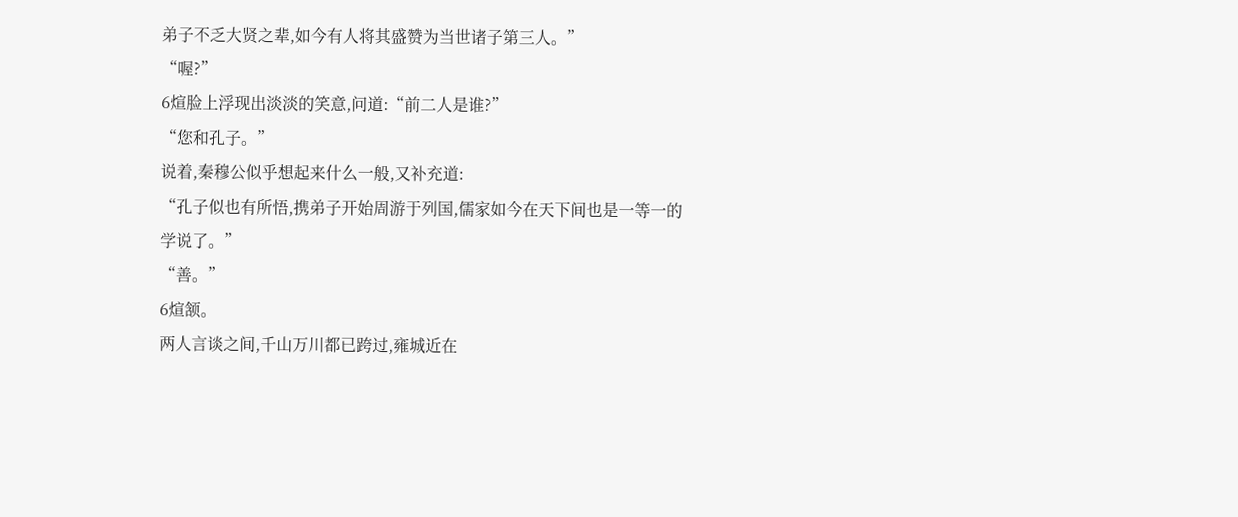弟子不乏大贤之辈,如今有人将其盛赞为当世诸子第三人。”
“喔?”
6煊脸上浮现出淡淡的笑意,问道:“前二人是谁?”
“您和孔子。”
说着,秦穆公似乎想起来什么一般,又补充道:
“孔子似也有所悟,携弟子开始周游于列国,儒家如今在天下间也是一等一的学说了。”
“善。”
6煊颔。
两人言谈之间,千山万川都已跨过,雍城近在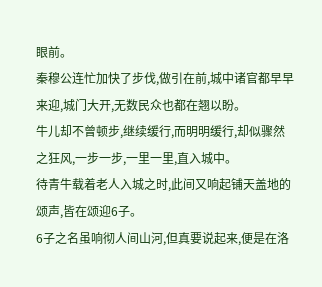眼前。
秦穆公连忙加快了步伐,做引在前,城中诸官都早早来迎,城门大开,无数民众也都在翘以盼。
牛儿却不曾顿步,继续缓行,而明明缓行,却似骤然之狂风,一步一步,一里一里,直入城中。
待青牛载着老人入城之时,此间又响起铺天盖地的颂声,皆在颂迎6子。
6子之名虽响彻人间山河,但真要说起来,便是在洛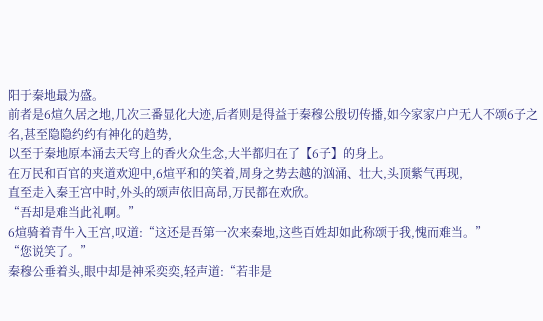阳于秦地最为盛。
前者是6煊久居之地,几次三番显化大迹,后者则是得益于秦穆公殷切传播,如今家家户户无人不颂6子之名,甚至隐隐约约有神化的趋势,
以至于秦地原本涌去天穹上的香火众生念,大半都归在了【6子】的身上。
在万民和百官的夹道欢迎中,6煊平和的笑着,周身之势去越的汹涌、壮大,头顶紫气再现,
直至走入秦王宫中时,外头的颂声依旧高昂,万民都在欢欣。
“吾却是难当此礼啊。”
6煊骑着青牛入王宫,叹道:“这还是吾第一次来秦地,这些百姓却如此称颂于我,愧而难当。”
“您说笑了。”
秦穆公垂着头,眼中却是神采奕奕,轻声道:“若非是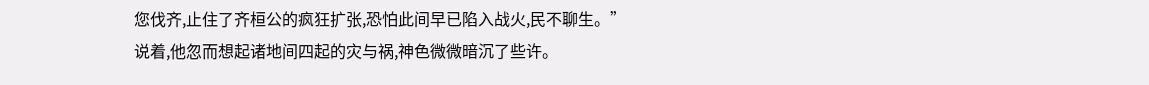您伐齐,止住了齐桓公的疯狂扩张,恐怕此间早已陷入战火,民不聊生。”
说着,他忽而想起诸地间四起的灾与祸,神色微微暗沉了些许。